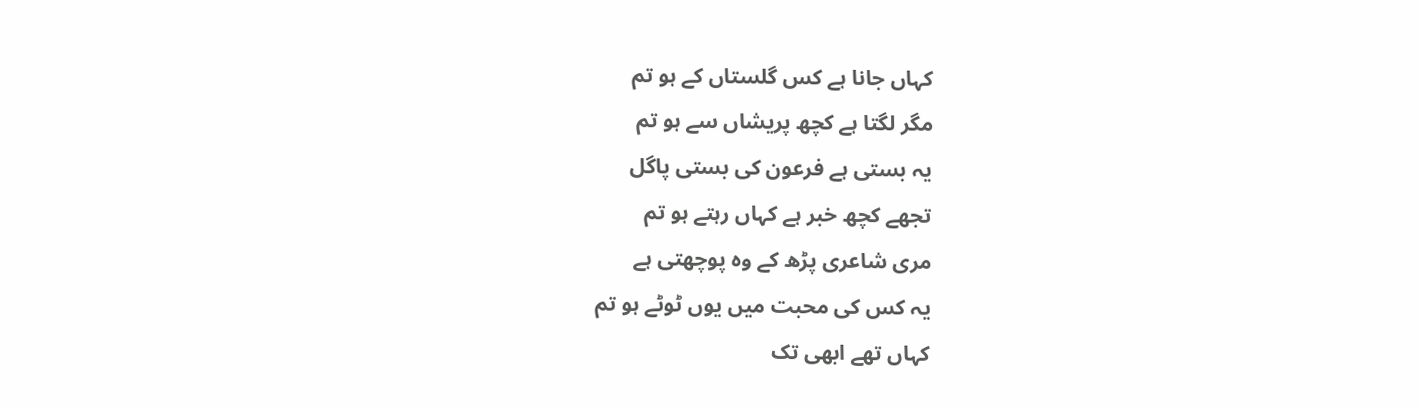کہاں جانا ہے کس گلستاں کے ہو تم
مگر لگتا ہے کچھ پریشاں سے ہو تم
یہ بستی ہے فرعون کی بستی پاگل
تجھے کچھ خبر ہے کہاں رہتے ہو تم
مری شاعری پڑھ کے وہ پوچھتی ہے
یہ کس کی محبت میں یوں ٹوٹے ہو تم
کہاں تھے ابھی تک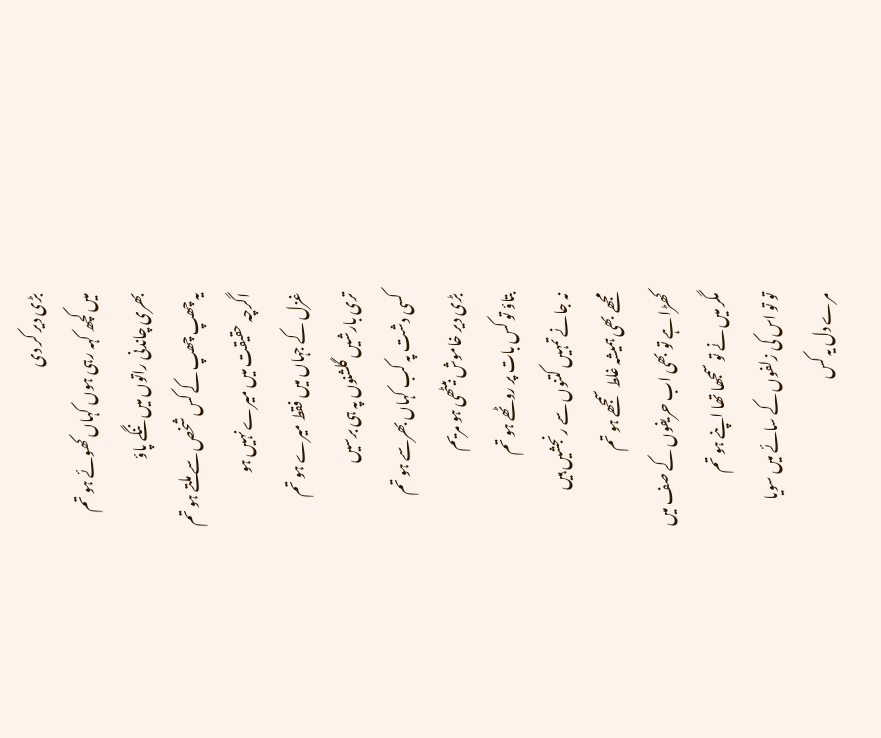بڑی دیر کر دی
میں کچھ کہہ رہی ہوں کہاں کھوئے ہو تم
بھری چاندنی راتوں میں ننگے پاؤ
یہ چھپ چھپ کے کس شخص سے ملتے ہو تم
اگرچہ حقیقت میں میرے نہیں ہو
غزل کے جہاں میں فقط میرے ہو تم
تری بارشیں گلشنوں پہ ہی برسیں
کسی دشت پہ کب کہاں بھرسے ہو تم
بڑی دیر خاموش بیٹھی ہو مریم
بتاؤ تو کس بات پر روٹھے ہو تم
نہ جانے تمہیں کتنوں سے رنجشیں ہیں
مجھے بھی ہمیشہ غلط سمجھے ہو تم
کھڑا ہے تو بھی اب حریفوں کے صف میں
مگر میں نے تو سمجھا تھا اپنے ہو تم
تو تو اس کی زلفوں کے سائے میں سویا
مرے دل یہ کس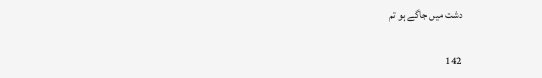دشت میں جاگے ہو تم

142